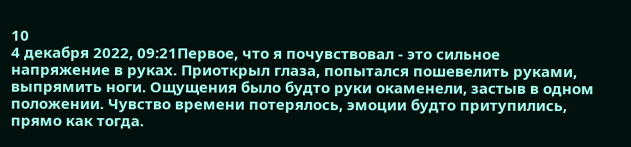10
4 декабря 2022, 09:21Первое, что я почувствовал - это сильное напряжение в руках. Приоткрыл глаза, попытался пошевелить руками, выпрямить ноги. Ощущения было будто руки окаменели, застыв в одном положении. Чувство времени потерялось, эмоции будто притупились, прямо как тогда.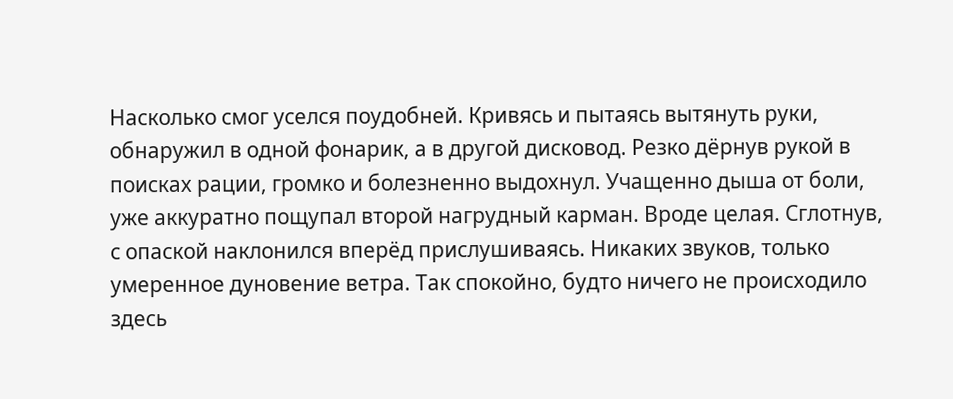Насколько смог уселся поудобней. Кривясь и пытаясь вытянуть руки, обнаружил в одной фонарик, а в другой дисковод. Резко дёрнув рукой в поисках рации, громко и болезненно выдохнул. Учащенно дыша от боли, уже аккуратно пощупал второй нагрудный карман. Вроде целая. Сглотнув, с опаской наклонился вперёд прислушиваясь. Никаких звуков, только умеренное дуновение ветра. Так спокойно, будто ничего не происходило здесь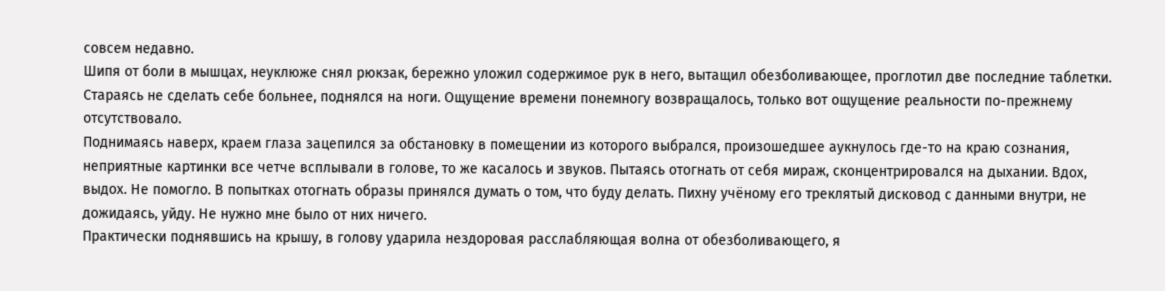совсем недавно.
Шипя от боли в мышцах, неуклюже снял рюкзак, бережно уложил содержимое рук в него, вытащил обезболивающее, проглотил две последние таблетки.
Стараясь не сделать себе больнее, поднялся на ноги. Ощущение времени понемногу возвращалось, только вот ощущение реальности по-прежнему отсутствовало.
Поднимаясь наверх, краем глаза зацепился за обстановку в помещении из которого выбрался, произошедшее аукнулось где-то на краю сознания, неприятные картинки все четче всплывали в голове, то же касалось и звуков. Пытаясь отогнать от себя мираж, сконцентрировался на дыхании. Вдох, выдох. Не помогло. В попытках отогнать образы принялся думать о том, что буду делать. Пихну учёному его треклятый дисковод с данными внутри, не дожидаясь, уйду. Не нужно мне было от них ничего.
Практически поднявшись на крышу, в голову ударила нездоровая расслабляющая волна от обезболивающего, я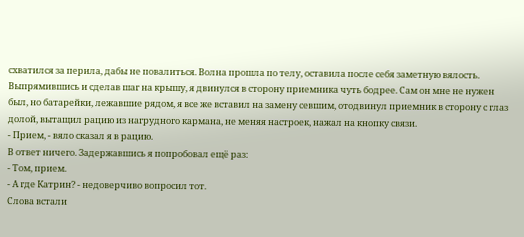схватился за перила, дабы не повалиться. Волна прошла по телу, оставила после себя заметную вялость. Выпрямившись и сделав шаг на крышу, я двинулся в сторону приемника чуть бодрее. Сам он мне не нужен был, но батарейки, лежавшие рядом, я все же вставил на замену севшим, отодвинул приемник в сторону с глаз долой, вытащил рацию из нагрудного кармана, не меняя настроек, нажал на кнопку связи.
- Прием, - вяло сказал я в рацию.
В ответ ничего. Задержавшись я попробовал ещё раз:
- Том, прием.
- А где Катрин? - недоверчиво вопросил тот.
Слова встали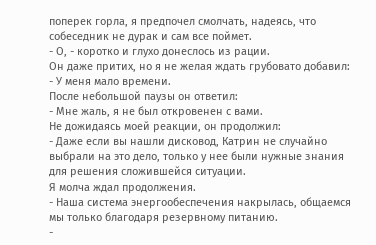поперек горла, я предпочел смолчать, надеясь, что собеседник не дурак и сам все поймет.
- О, - коротко и глухо донеслось из рации.
Он даже притих, но я не желая ждать грубовато добавил:
- У меня мало времени.
После небольшой паузы он ответил:
- Мне жаль, я не был откровенен с вами.
Не дожидаясь моей реакции, он продолжил:
- Даже если вы нашли дисковод, Катрин не случайно выбрали на это дело, только у нее были нужные знания для решения сложившейся ситуации.
Я молча ждал продолжения.
- Наша система энергообеспечения накрылась, общаемся мы только благодаря резервному питанию.
-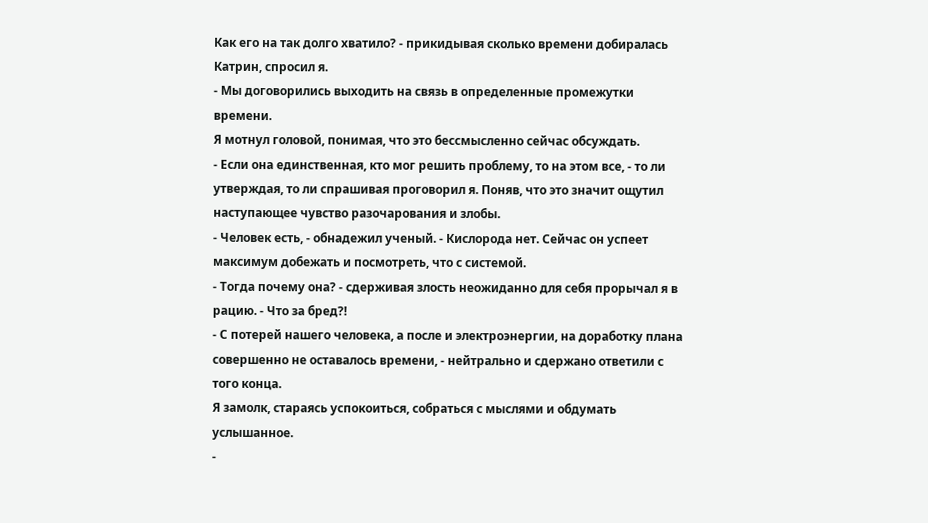Как его на так долго хватило? - прикидывая сколько времени добиралась Катрин, спросил я.
- Мы договорились выходить на связь в определенные промежутки времени.
Я мотнул головой, понимая, что это бессмысленно сейчас обсуждать.
- Если она единственная, кто мог решить проблему, то на этом все, - то ли утверждая, то ли спрашивая проговорил я. Поняв, что это значит ощутил наступающее чувство разочарования и злобы.
- Человек есть, - обнадежил ученый. - Кислорода нет. Сейчас он успеет максимум добежать и посмотреть, что с системой.
- Тогда почему она? - сдерживая злость неожиданно для себя прорычал я в рацию. - Что за бред?!
- С потерей нашего человека, а после и электроэнергии, на доработку плана совершенно не оставалось времени, - нейтрально и сдержано ответили с того конца.
Я замолк, стараясь успокоиться, собраться с мыслями и обдумать услышанное.
-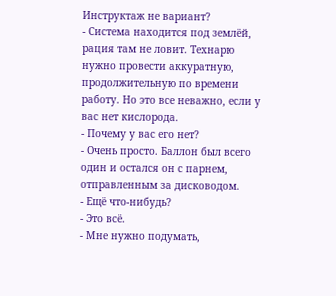Инструктаж не вариант?
- Система находится под землёй, рация там не ловит. Технарю нужно провести аккуратную, продолжительную по времени работу. Но это все неважно, если у вас нет кислорода.
- Почему у вас его нет?
- Очень просто. Баллон был всего один и остался он с парнем, отправленным за дисководом.
- Ещё что-нибудь?
- Это всё.
- Мне нужно подумать,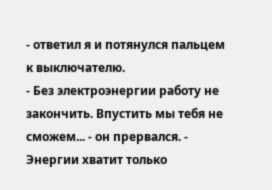- ответил я и потянулся пальцем к выключателю.
- Без электроэнергии работу не закончить. Впустить мы тебя не сможем... - он прервался. - Энергии хватит только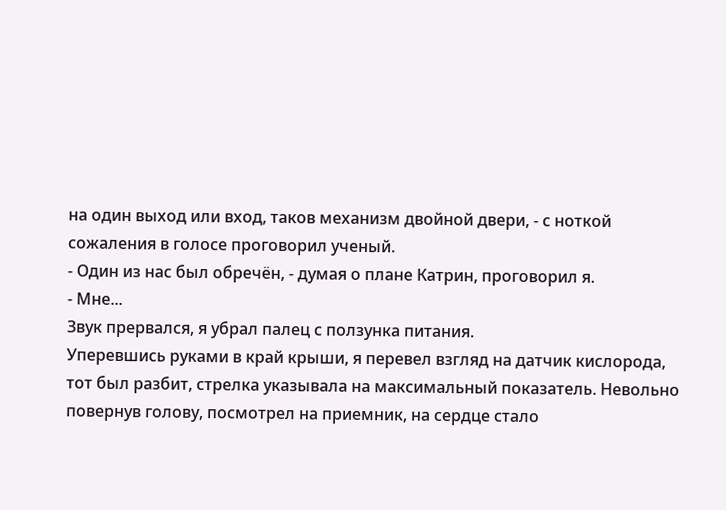на один выход или вход, таков механизм двойной двери, - с ноткой сожаления в голосе проговорил ученый.
- Один из нас был обречён, - думая о плане Катрин, проговорил я.
- Мне...
Звук прервался, я убрал палец с ползунка питания.
Уперевшись руками в край крыши, я перевел взгляд на датчик кислорода, тот был разбит, стрелка указывала на максимальный показатель. Невольно повернув голову, посмотрел на приемник, на сердце стало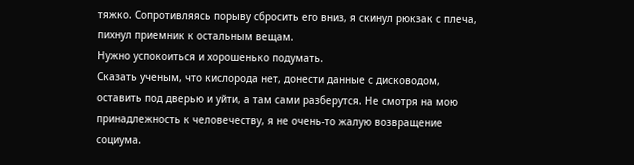тяжко. Сопротивляясь порыву сбросить его вниз, я скинул рюкзак с плеча, пихнул приемник к остальным вещам.
Нужно успокоиться и хорошенько подумать.
Сказать ученым, что кислорода нет, донести данные с дисководом, оставить под дверью и уйти, а там сами разберутся. Не смотря на мою принадлежность к человечеству, я не очень-то жалую возвращение социума.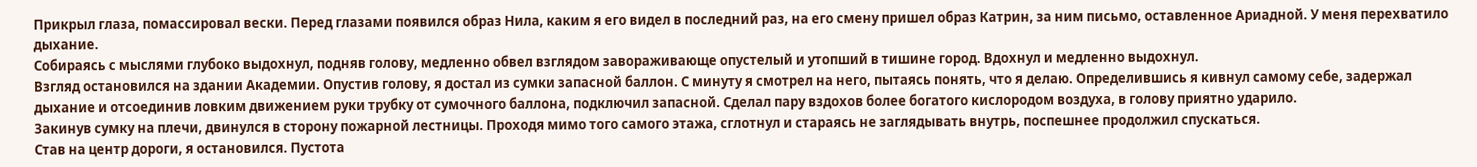Прикрыл глаза, помассировал вески. Перед глазами появился образ Нила, каким я его видел в последний раз, на его смену пришел образ Катрин, за ним письмо, оставленное Ариадной. У меня перехватило дыхание.
Собираясь с мыслями глубоко выдохнул, подняв голову, медленно обвел взглядом завораживающе опустелый и утопший в тишине город. Вдохнул и медленно выдохнул.
Взгляд остановился на здании Академии. Опустив голову, я достал из сумки запасной баллон. С минуту я смотрел на него, пытаясь понять, что я делаю. Определившись я кивнул самому себе, задержал дыхание и отсоединив ловким движением руки трубку от сумочного баллона, подключил запасной. Сделал пару вздохов более богатого кислородом воздуха, в голову приятно ударило.
Закинув сумку на плечи, двинулся в сторону пожарной лестницы. Проходя мимо того самого этажа, сглотнул и стараясь не заглядывать внутрь, поспешнее продолжил спускаться.
Став на центр дороги, я остановился. Пустота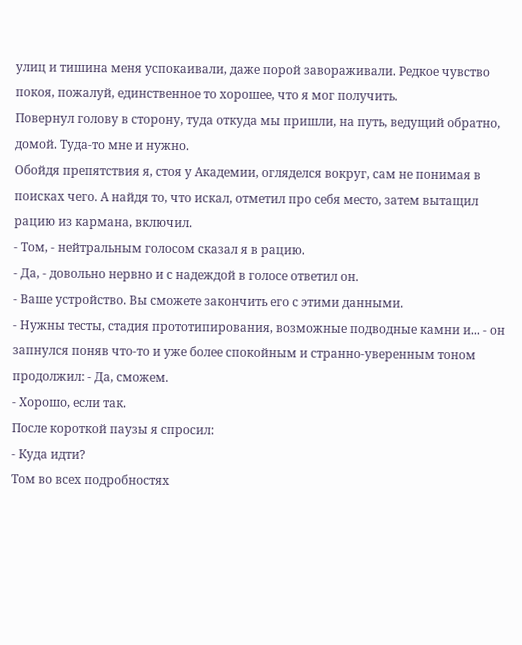улиц и тишина меня успокаивали, даже порой завораживали. Редкое чувство покоя, пожалуй, единственное то хорошее, что я мог получить.
Повернул голову в сторону, туда откуда мы пришли, на путь, ведущий обратно, домой. Туда-то мне и нужно.
Обойдя препятствия я, стоя у Академии, огляделся вокруг, сам не понимая в поисках чего. А найдя то, что искал, отметил про себя место, затем вытащил рацию из кармана, включил.
- Том, - нейтральным голосом сказал я в рацию.
- Да, - довольно нервно и с надеждой в голосе ответил он.
- Ваше устройство. Вы сможете закончить его с этими данными.
- Нужны тесты, стадия прототипирования, возможные подводные камни и... - он запнулся поняв что-то и уже более спокойным и странно-уверенным тоном продолжил: - Да, сможем.
- Хорошо, если так.
После короткой паузы я спросил:
- Куда идти?
Том во всех подробностях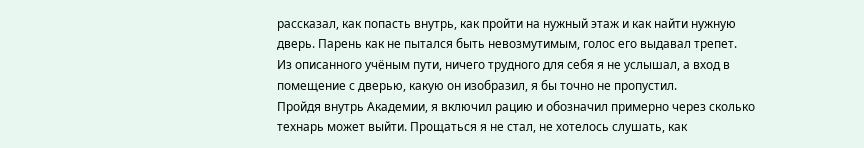рассказал, как попасть внутрь, как пройти на нужный этаж и как найти нужную дверь. Парень как не пытался быть невозмутимым, голос его выдавал трепет.
Из описанного учёным пути, ничего трудного для себя я не услышал, а вход в помещение с дверью, какую он изобразил, я бы точно не пропустил.
Пройдя внутрь Академии, я включил рацию и обозначил примерно через сколько технарь может выйти. Прощаться я не стал, не хотелось слушать, как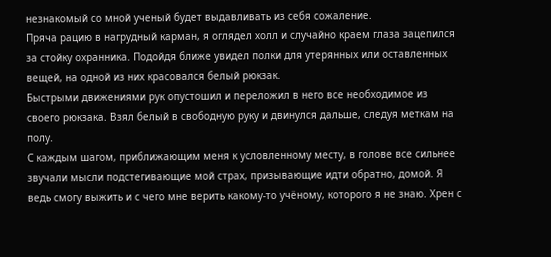незнакомый со мной ученый будет выдавливать из себя сожаление.
Пряча рацию в нагрудный карман, я оглядел холл и случайно краем глаза зацепился за стойку охранника. Подойдя ближе увидел полки для утерянных или оставленных вещей, на одной из них красовался белый рюкзак.
Быстрыми движениями рук опустошил и переложил в него все необходимое из своего рюкзака. Взял белый в свободную руку и двинулся дальше, следуя меткам на полу.
С каждым шагом, приближающим меня к условленному месту, в голове все сильнее звучали мысли подстегивающие мой страх, призывающие идти обратно, домой. Я ведь смогу выжить и с чего мне верить какому-то учёному, которого я не знаю. Хрен с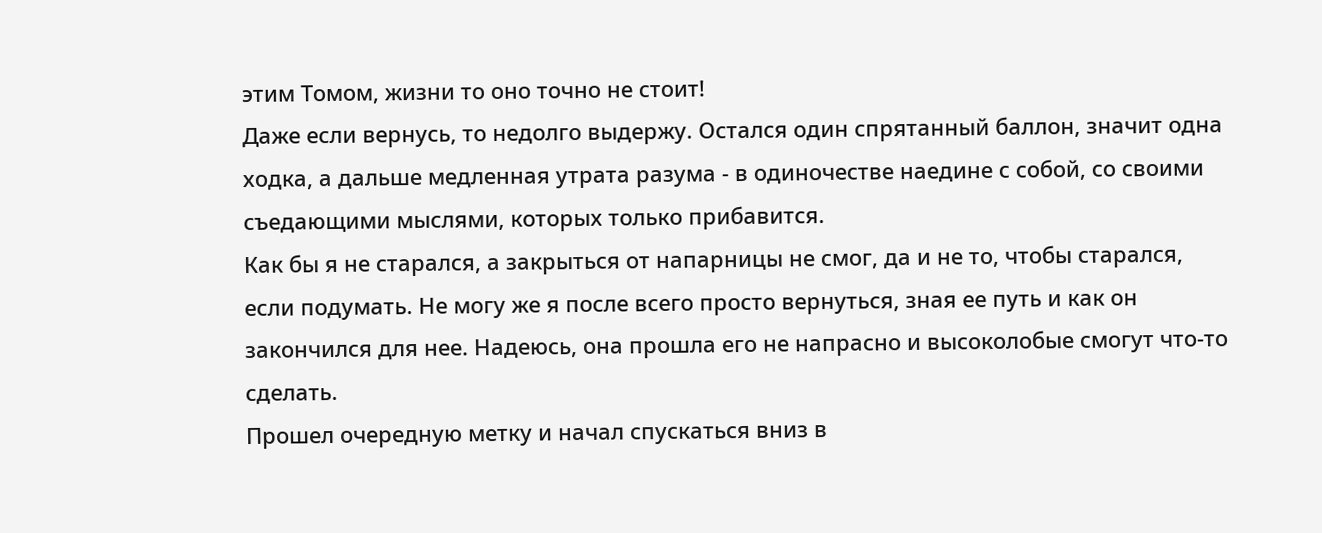этим Томом, жизни то оно точно не стоит!
Даже если вернусь, то недолго выдержу. Остался один спрятанный баллон, значит одна ходка, а дальше медленная утрата разума - в одиночестве наедине с собой, со своими съедающими мыслями, которых только прибавится.
Как бы я не старался, а закрыться от напарницы не смог, да и не то, чтобы старался, если подумать. Не могу же я после всего просто вернуться, зная ее путь и как он закончился для нее. Надеюсь, она прошла его не напрасно и высоколобые смогут что-то сделать.
Прошел очередную метку и начал спускаться вниз в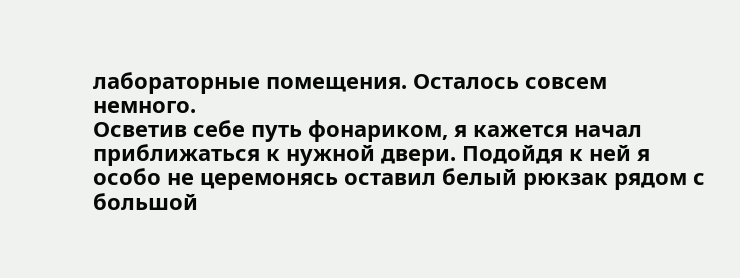лабораторные помещения. Осталось совсем немного.
Осветив себе путь фонариком, я кажется начал приближаться к нужной двери. Подойдя к ней я особо не церемонясь оставил белый рюкзак рядом с большой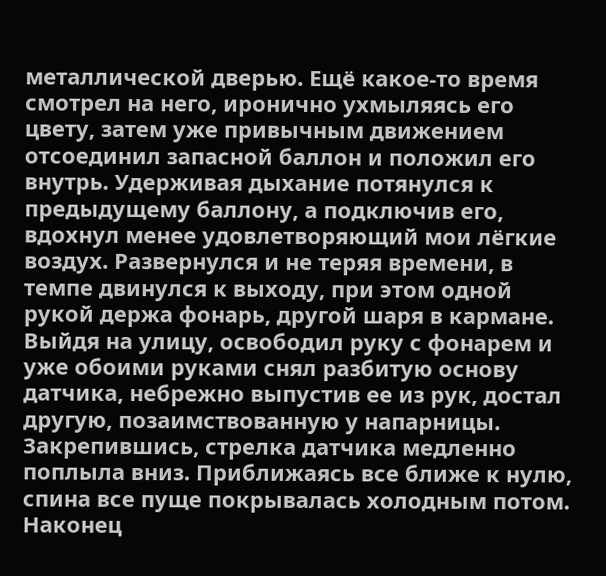металлической дверью. Ещё какое-то время смотрел на него, иронично ухмыляясь его цвету, затем уже привычным движением отсоединил запасной баллон и положил его внутрь. Удерживая дыхание потянулся к предыдущему баллону, а подключив его, вдохнул менее удовлетворяющий мои лёгкие воздух. Развернулся и не теряя времени, в темпе двинулся к выходу, при этом одной рукой держа фонарь, другой шаря в кармане.
Выйдя на улицу, освободил руку с фонарем и уже обоими руками снял разбитую основу датчика, небрежно выпустив ее из рук, достал другую, позаимствованную у напарницы. Закрепившись, стрелка датчика медленно поплыла вниз. Приближаясь все ближе к нулю, спина все пуще покрывалась холодным потом. Наконец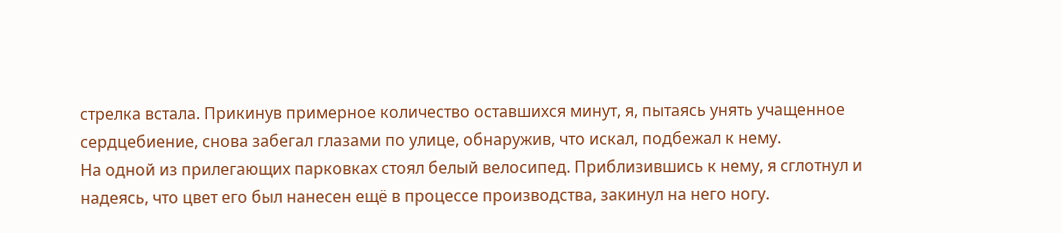стрелка встала. Прикинув примерное количество оставшихся минут, я, пытаясь унять учащенное сердцебиение, снова забегал глазами по улице, обнаружив, что искал, подбежал к нему.
На одной из прилегающих парковках стоял белый велосипед. Приблизившись к нему, я сглотнул и надеясь, что цвет его был нанесен ещё в процессе производства, закинул на него ногу.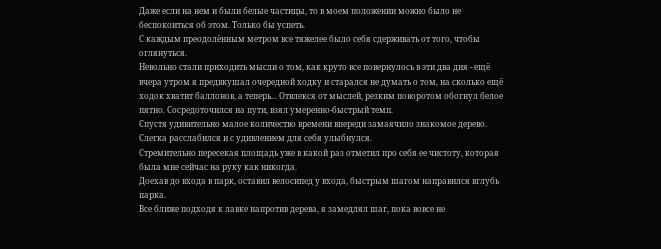Даже если на нем и были белые частицы, то в моем положении можно было не беспокоиться об этом. Только бы успеть.
С каждым преодолённым метром все тяжелее было себя сдерживать от того, чтобы оглянуться.
Невольно стали приходить мысли о том, как круто все повернулось в эти два дня - ещё вчера утром я предвкушал очередной ходку и старался не думать о том, на сколько ещё ходок хватит баллонов, а теперь... Отвлекся от мыслей, резким поворотом обогнул белое пятно. Сосредоточился на пути, взял умеренно-быстрый темп.
Спустя удивительно малое количество времени впереди замаячило знакомое дерево. Слегка расслабился и с удивлением для себя улыбнулся.
Стремительно пересекая площадь уже в какой раз отметил про себя ее чистоту, которая была мне сейчас на руку как никогда.
Доехав до входа в парк, оставил велосипед у входа, быстрым шагом направился вглубь парка.
Все ближе подходя к лавке напротив дерева, я замедлял шаг, пока вовсе не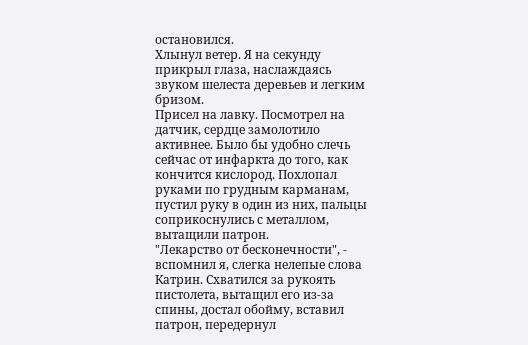остановился.
Хлынул ветер. Я на секунду прикрыл глаза, наслаждаясь звуком шелеста деревьев и легким бризом.
Присел на лавку. Посмотрел на датчик, сердце замолотило активнее. Было бы удобно слечь сейчас от инфаркта до того, как кончится кислород. Похлопал руками по грудным карманам, пустил руку в один из них, пальцы соприкоснулись с металлом, вытащили патрон.
"Лекарство от бесконечности", - вспомнил я, слегка нелепые слова Катрин. Схватился за рукоять пистолета, вытащил его из-за спины, достал обойму, вставил патрон, передернул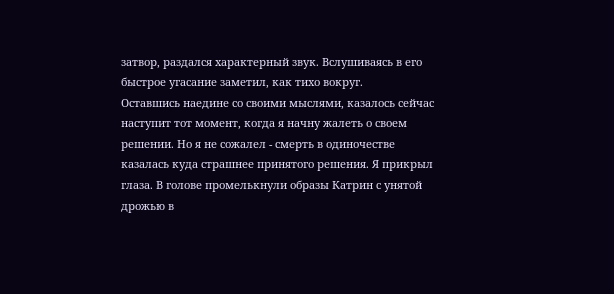затвор, раздался характерный звук. Вслушиваясь в его быстрое угасание заметил, как тихо вокруг.
Оставшись наедине со своими мыслями, казалось сейчас наступит тот момент, когда я начну жалеть о своем решении. Но я не сожалел - смерть в одиночестве казалась куда страшнее принятого решения. Я прикрыл глаза. В голове промелькнули образы Катрин с унятой дрожью в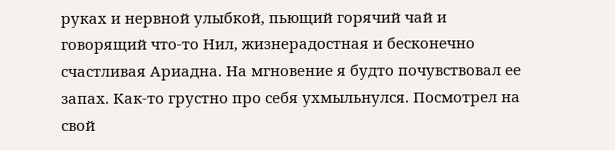руках и нервной улыбкой, пьющий горячий чай и говорящий что-то Нил, жизнерадостная и бесконечно счастливая Ариадна. На мгновение я будто почувствовал ее запах. Как-то грустно про себя ухмыльнулся. Посмотрел на свой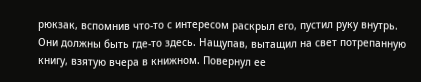рюкзак, вспомнив что-то с интересом раскрыл его, пустил руку внутрь. Они должны быть где-то здесь. Нащупав, вытащил на свет потрепанную книгу, взятую вчера в книжном. Повернул ее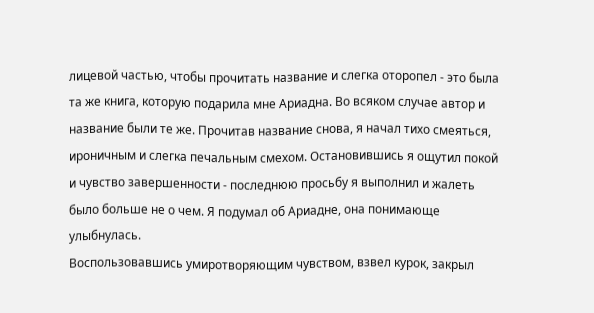лицевой частью, чтобы прочитать название и слегка оторопел - это была та же книга, которую подарила мне Ариадна. Во всяком случае автор и название были те же. Прочитав название снова, я начал тихо смеяться, ироничным и слегка печальным смехом. Остановившись я ощутил покой и чувство завершенности - последнюю просьбу я выполнил и жалеть было больше не о чем. Я подумал об Ариадне, она понимающе улыбнулась.
Воспользовавшись умиротворяющим чувством, взвел курок, закрыл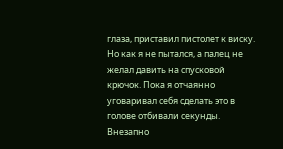глаза, приставил пистолет к виску. Но как я не пытался, а палец не желал давить на спусковой крючок. Пока я отчаянно уговаривал себя сделать это в голове отбивали секунды. Внезапно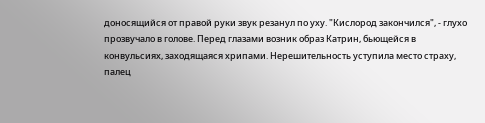доносящийся от правой руки звук резанул по уху. "Кислород закончился", - глухо прозвучало в голове. Перед глазами возник образ Катрин, бьющейся в конвульсиях, заходящаяся хрипами. Нерешительность уступила место страху, палец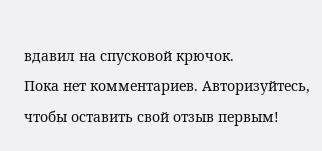вдавил на спусковой крючок.
Пока нет комментариев. Авторизуйтесь, чтобы оставить свой отзыв первым!